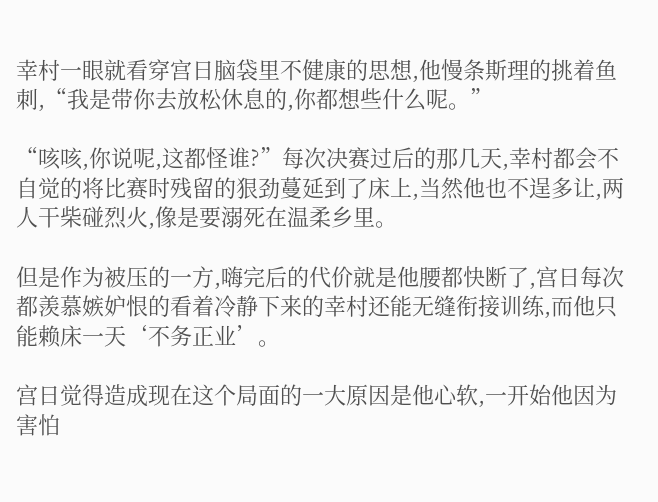幸村一眼就看穿宫日脑袋里不健康的思想,他慢条斯理的挑着鱼刺,“我是带你去放松休息的,你都想些什么呢。”

“咳咳,你说呢,这都怪谁?”每次决赛过后的那几天,幸村都会不自觉的将比赛时残留的狠劲蔓延到了床上,当然他也不逞多让,两人干柴碰烈火,像是要溺死在温柔乡里。

但是作为被压的一方,嗨完后的代价就是他腰都快断了,宫日每次都羡慕嫉妒恨的看着冷静下来的幸村还能无缝衔接训练,而他只能赖床一天‘不务正业’。

宫日觉得造成现在这个局面的一大原因是他心软,一开始他因为害怕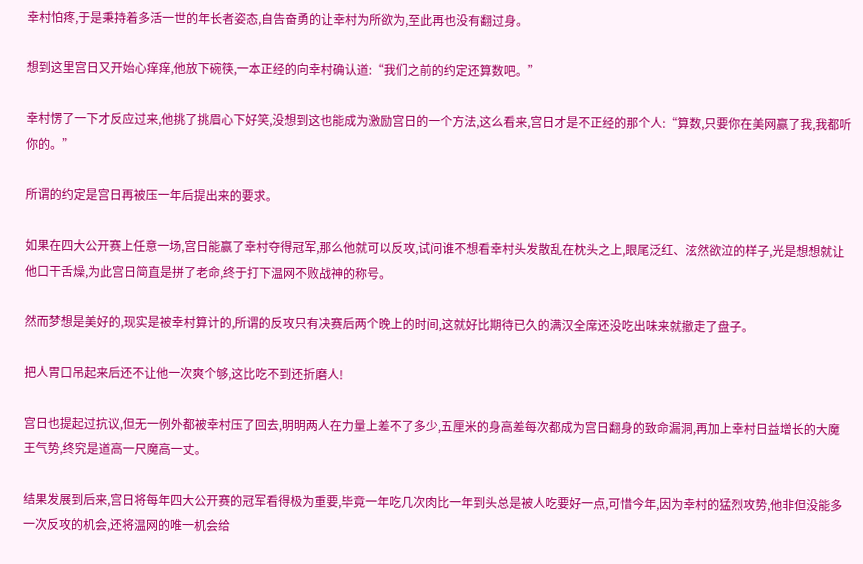幸村怕疼,于是秉持着多活一世的年长者姿态,自告奋勇的让幸村为所欲为,至此再也没有翻过身。

想到这里宫日又开始心痒痒,他放下碗筷,一本正经的向幸村确认道:“我们之前的约定还算数吧。”

幸村愣了一下才反应过来,他挑了挑眉心下好笑,没想到这也能成为激励宫日的一个方法,这么看来,宫日才是不正经的那个人:“算数,只要你在美网赢了我,我都听你的。”

所谓的约定是宫日再被压一年后提出来的要求。

如果在四大公开赛上任意一场,宫日能赢了幸村夺得冠军,那么他就可以反攻,试问谁不想看幸村头发散乱在枕头之上,眼尾泛红、泫然欲泣的样子,光是想想就让他口干舌燥,为此宫日简直是拼了老命,终于打下温网不败战神的称号。

然而梦想是美好的,现实是被幸村算计的,所谓的反攻只有决赛后两个晚上的时间,这就好比期待已久的满汉全席还没吃出味来就撤走了盘子。

把人胃口吊起来后还不让他一次爽个够,这比吃不到还折磨人!

宫日也提起过抗议,但无一例外都被幸村压了回去,明明两人在力量上差不了多少,五厘米的身高差每次都成为宫日翻身的致命漏洞,再加上幸村日益增长的大魔王气势,终究是道高一尺魔高一丈。

结果发展到后来,宫日将每年四大公开赛的冠军看得极为重要,毕竟一年吃几次肉比一年到头总是被人吃要好一点,可惜今年,因为幸村的猛烈攻势,他非但没能多一次反攻的机会,还将温网的唯一机会给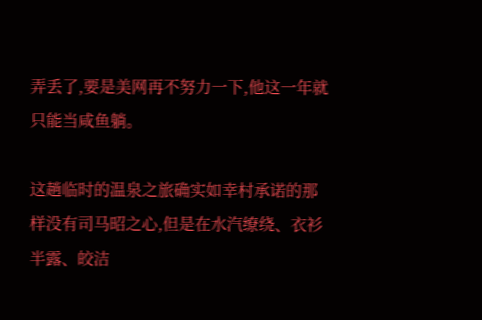弄丢了,要是美网再不努力一下,他这一年就只能当咸鱼躺。

这趟临时的温泉之旅确实如幸村承诺的那样没有司马昭之心,但是在水汽缭绕、衣衫半露、皎洁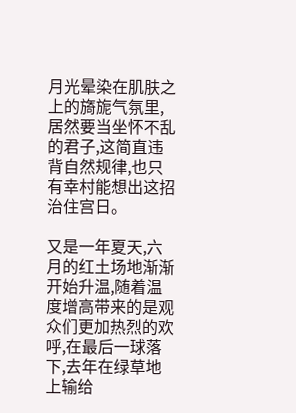月光晕染在肌肤之上的旖旎气氛里,居然要当坐怀不乱的君子,这简直违背自然规律,也只有幸村能想出这招治住宫日。

又是一年夏天,六月的红土场地渐渐开始升温,随着温度增高带来的是观众们更加热烈的欢呼,在最后一球落下,去年在绿草地上输给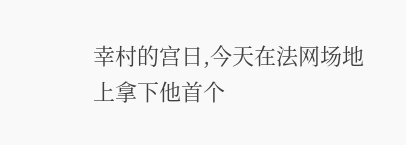幸村的宫日,今天在法网场地上拿下他首个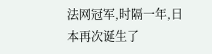法网冠军,时隔一年,日本再次诞生了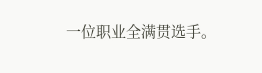一位职业全满贯选手。